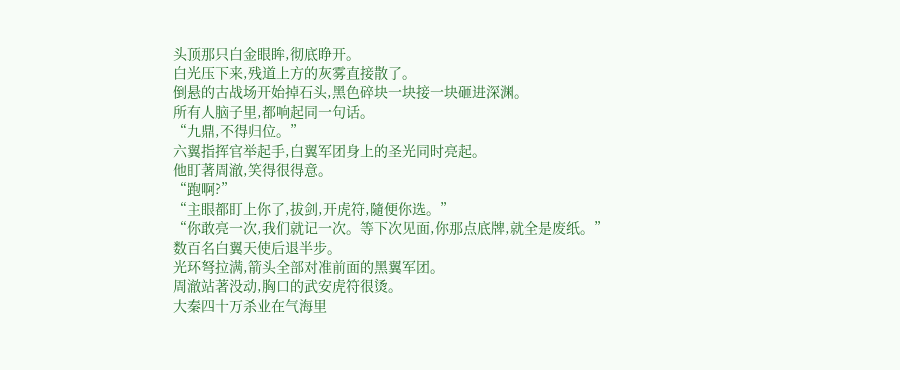头顶那只白金眼眸,彻底睁开。
白光压下来,残道上方的灰雾直接散了。
倒悬的古战场开始掉石头,黑色碎块一块接一块砸进深渊。
所有人脑子里,都响起同一句话。
“九鼎,不得归位。”
六翼指挥官举起手,白翼军团身上的圣光同时亮起。
他盯著周澈,笑得很得意。
“跑啊?”
“主眼都盯上你了,拔剑,开虎符,隨便你选。”
“你敢亮一次,我们就记一次。等下次见面,你那点底牌,就全是废纸。”
数百名白翼天使后退半步。
光环弩拉满,箭头全部对准前面的黑翼军团。
周澈站著没动,胸口的武安虎符很烫。
大秦四十万杀业在气海里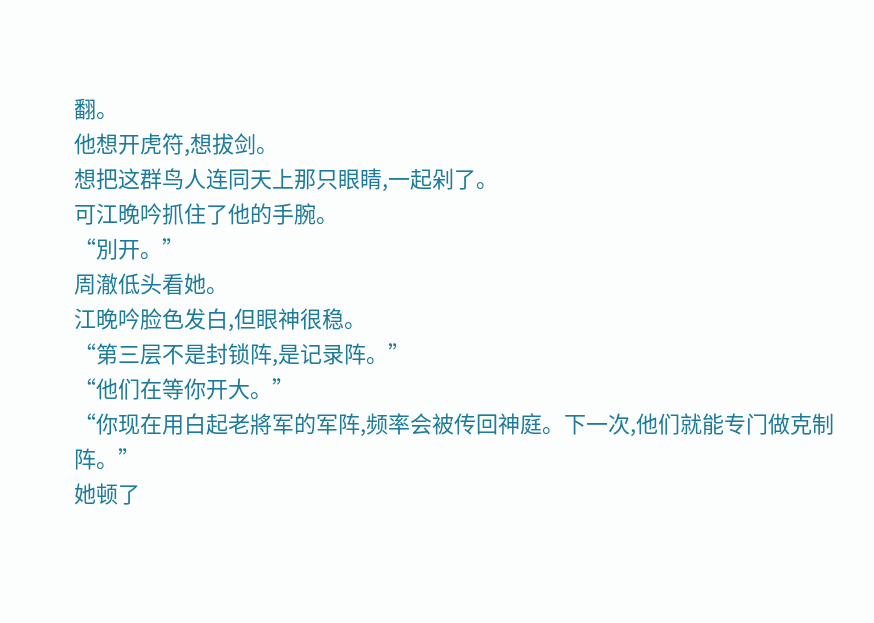翻。
他想开虎符,想拔剑。
想把这群鸟人连同天上那只眼睛,一起剁了。
可江晚吟抓住了他的手腕。
“別开。”
周澈低头看她。
江晚吟脸色发白,但眼神很稳。
“第三层不是封锁阵,是记录阵。”
“他们在等你开大。”
“你现在用白起老將军的军阵,频率会被传回神庭。下一次,他们就能专门做克制阵。”
她顿了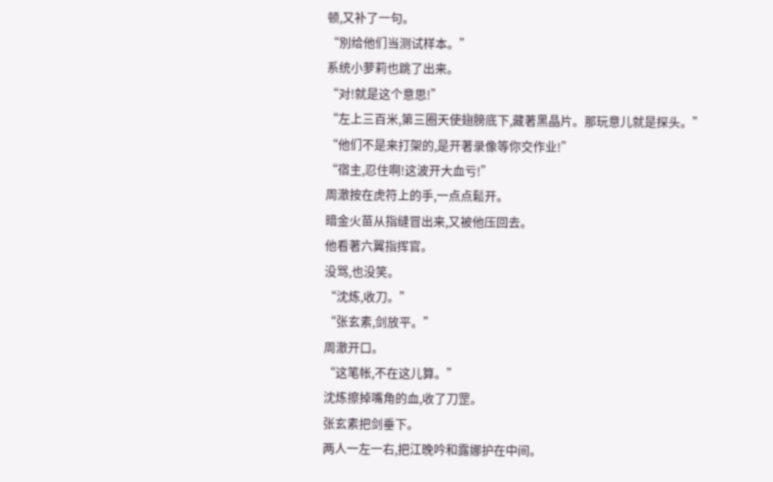顿,又补了一句。
“別给他们当测试样本。”
系统小萝莉也跳了出来。
“对!就是这个意思!”
“左上三百米,第三圈天使翅膀底下,藏著黑晶片。那玩意儿就是探头。”
“他们不是来打架的,是开著录像等你交作业!”
“宿主,忍住啊!这波开大血亏!”
周澈按在虎符上的手,一点点鬆开。
暗金火苗从指缝冒出来,又被他压回去。
他看著六翼指挥官。
没骂,也没笑。
“沈炼,收刀。”
“张玄素,剑放平。”
周澈开口。
“这笔帐,不在这儿算。”
沈炼擦掉嘴角的血,收了刀罡。
张玄素把剑垂下。
两人一左一右,把江晚吟和露娜护在中间。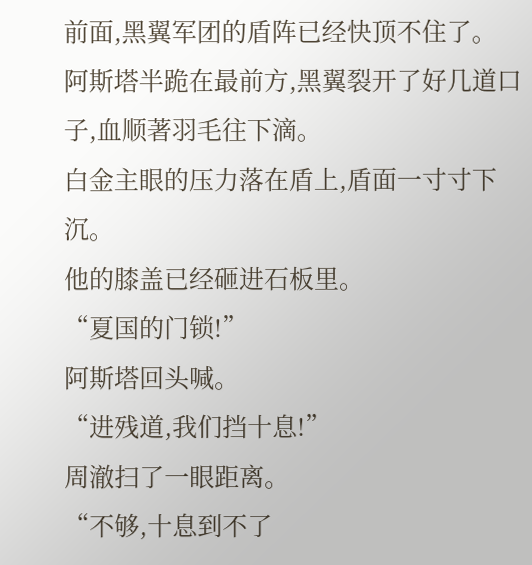前面,黑翼军团的盾阵已经快顶不住了。
阿斯塔半跪在最前方,黑翼裂开了好几道口子,血顺著羽毛往下滴。
白金主眼的压力落在盾上,盾面一寸寸下沉。
他的膝盖已经砸进石板里。
“夏国的门锁!”
阿斯塔回头喊。
“进残道,我们挡十息!”
周澈扫了一眼距离。
“不够,十息到不了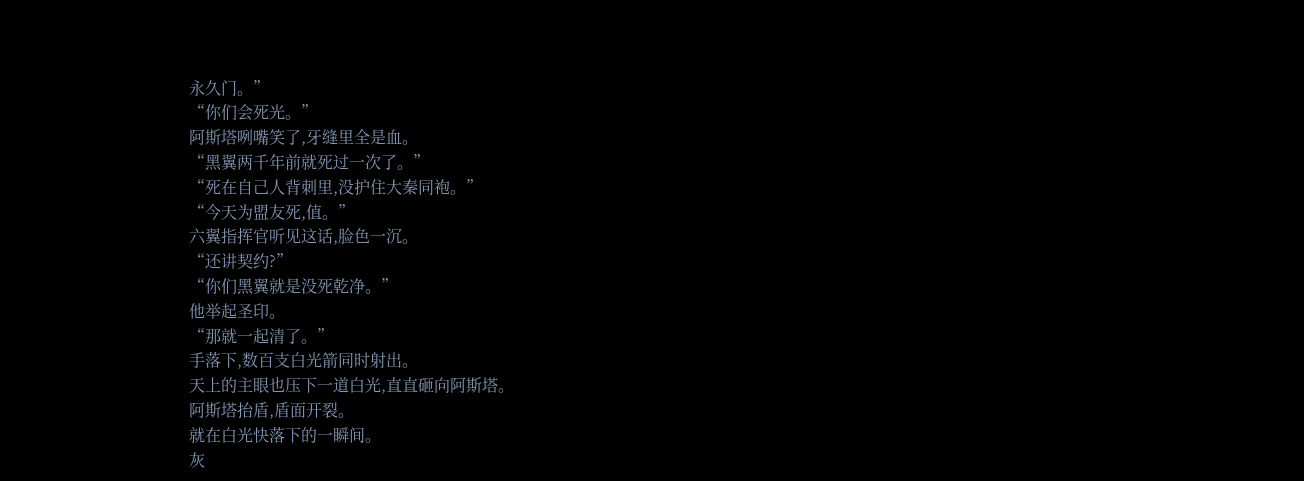永久门。”
“你们会死光。”
阿斯塔咧嘴笑了,牙缝里全是血。
“黑翼两千年前就死过一次了。”
“死在自己人背刺里,没护住大秦同袍。”
“今天为盟友死,值。”
六翼指挥官听见这话,脸色一沉。
“还讲契约?”
“你们黑翼就是没死乾净。”
他举起圣印。
“那就一起清了。”
手落下,数百支白光箭同时射出。
天上的主眼也压下一道白光,直直砸向阿斯塔。
阿斯塔抬盾,盾面开裂。
就在白光快落下的一瞬间。
灰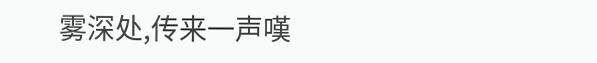雾深处,传来一声嘆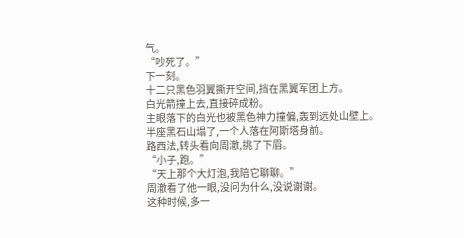气。
“吵死了。”
下一刻。
十二只黑色羽翼撕开空间,挡在黑翼军团上方。
白光箭撞上去,直接碎成粉。
主眼落下的白光也被黑色神力撞偏,轰到远处山壁上。
半座黑石山塌了,一个人落在阿斯塔身前。
路西法,转头看向周澈,挑了下眉。
“小子,跑。”
“天上那个大灯泡,我陪它聊聊。”
周澈看了他一眼,没问为什么,没说谢谢。
这种时候,多一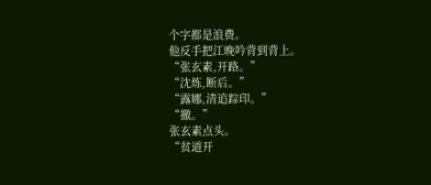个字都是浪费。
他反手把江晚吟背到背上。
“张玄素,开路。”
“沈炼,断后。”
“露娜,清追踪印。”
“撤。”
张玄素点头。
“贫道开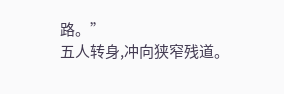路。”
五人转身,冲向狭窄残道。